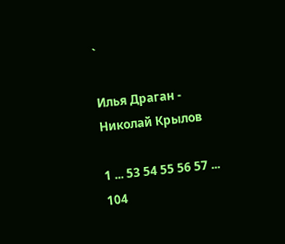`

Илья Драган - Николай Крылов

1 ... 53 54 55 56 57 ... 104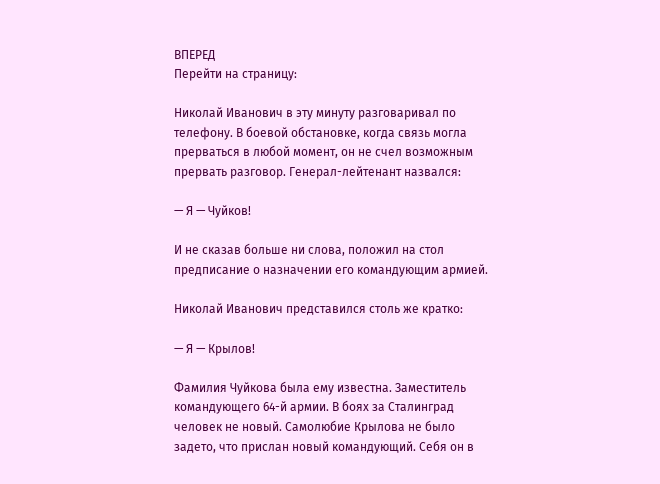ВПЕРЕД
Перейти на страницу:

Николай Иванович в эту минуту разговаривал по телефону. В боевой обстановке, когда связь могла прерваться в любой момент, он не счел возможным прервать разговор. Генерал-лейтенант назвался:

— Я — Чуйков!

И не сказав больше ни слова, положил на стол предписание о назначении его командующим армией.

Николай Иванович представился столь же кратко:

— Я — Крылов!

Фамилия Чуйкова была ему известна. Заместитель командующего 64-й армии. В боях за Сталинград человек не новый. Самолюбие Крылова не было задето, что прислан новый командующий. Себя он в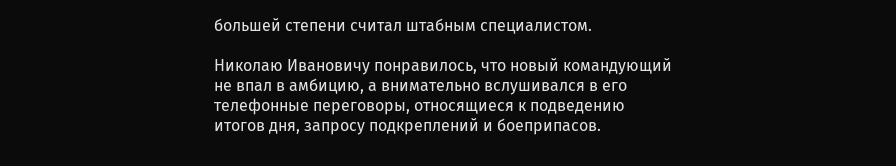большей степени считал штабным специалистом.

Николаю Ивановичу понравилось, что новый командующий не впал в амбицию, а внимательно вслушивался в его телефонные переговоры, относящиеся к подведению итогов дня, запросу подкреплений и боеприпасов.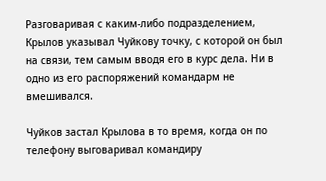Разговаривая с каким-либо подразделением, Крылов указывал Чуйкову точку, с которой он был на связи, тем самым вводя его в курс дела. Ни в одно из его распоряжений командарм не вмешивался.

Чуйков застал Крылова в то время, когда он по телефону выговаривал командиру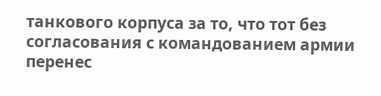танкового корпуса за то, что тот без согласования с командованием армии перенес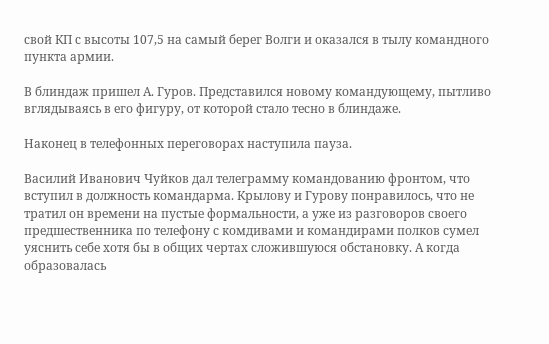свой КП с высоты 107,5 на самый берег Волги и оказался в тылу командного пункта армии.

В блиндаж пришел А. Гуров. Представился новому командующему, пытливо вглядываясь в его фигуру, от которой стало тесно в блиндаже.

Наконец в телефонных переговорах наступила пауза.

Василий Иванович Чуйков дал телеграмму командованию фронтом, что вступил в должность командарма. Крылову и Гурову понравилось, что не тратил он времени на пустые формальности, а уже из разговоров своего предшественника по телефону с комдивами и командирами полков сумел уяснить себе хотя бы в общих чертах сложившуюся обстановку. А когда образовалась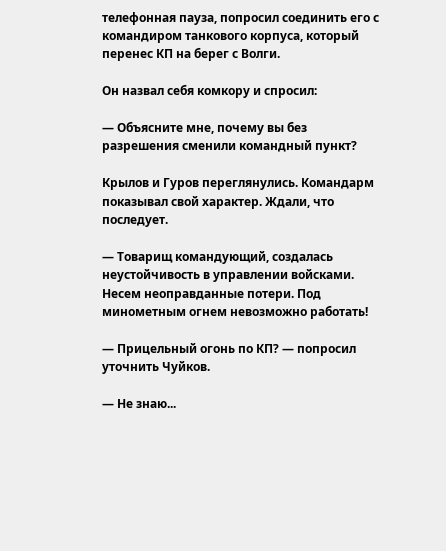телефонная пауза, попросил соединить его с командиром танкового корпуса, который перенес КП на берег с Волги.

Он назвал себя комкору и спросил:

— Объясните мне, почему вы без разрешения сменили командный пункт?

Крылов и Гуров переглянулись. Командарм показывал свой характер. Ждали, что последует.

— Товарищ командующий, создалась неустойчивость в управлении войсками. Несем неоправданные потери. Под минометным огнем невозможно работать!

— Прицельный огонь по КП? — попросил уточнить Чуйков.

— Не знаю...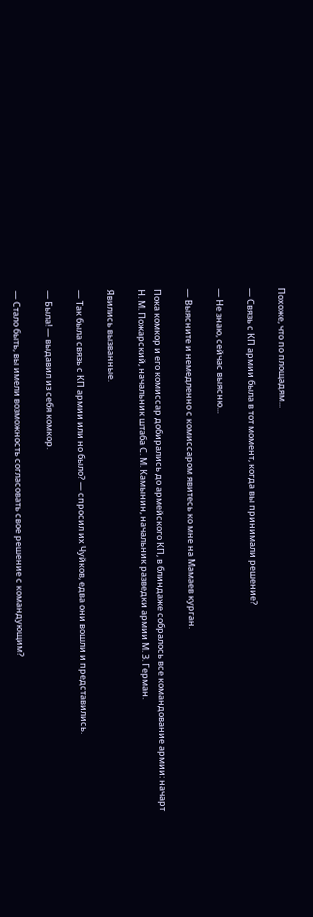Похоже, что по площадям...

— Связь с КП армии была в тот момент, когда вы принимали решение?

— Не знаю, сейчас выясню...

— Выясните и немедленно с комиссаром явитесь ко мне на Мамаев курган.

Пока комкор и его комиссар добирались до армейского КП, в блиндаже собралось все командование армии: начарт Н. М. Пожарский, начальник штаба С. М. Камынин, начальник разведки армии М. З. Герман.

Явились вызванные.

— Так была связь с КП армии или но было? — спросил их Чуйков, едва они вошли и представились.

— Была! — выдавил из себя комкор.

— Стало быть, вы имели возможность согласовать свое решение с командующим?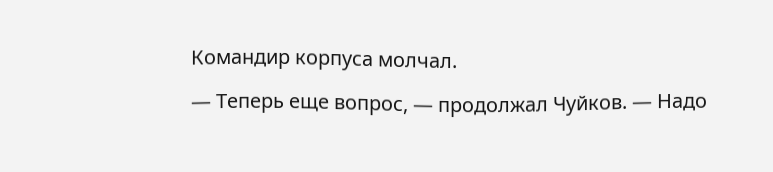Командир корпуса молчал.

— Теперь еще вопрос, — продолжал Чуйков. — Надо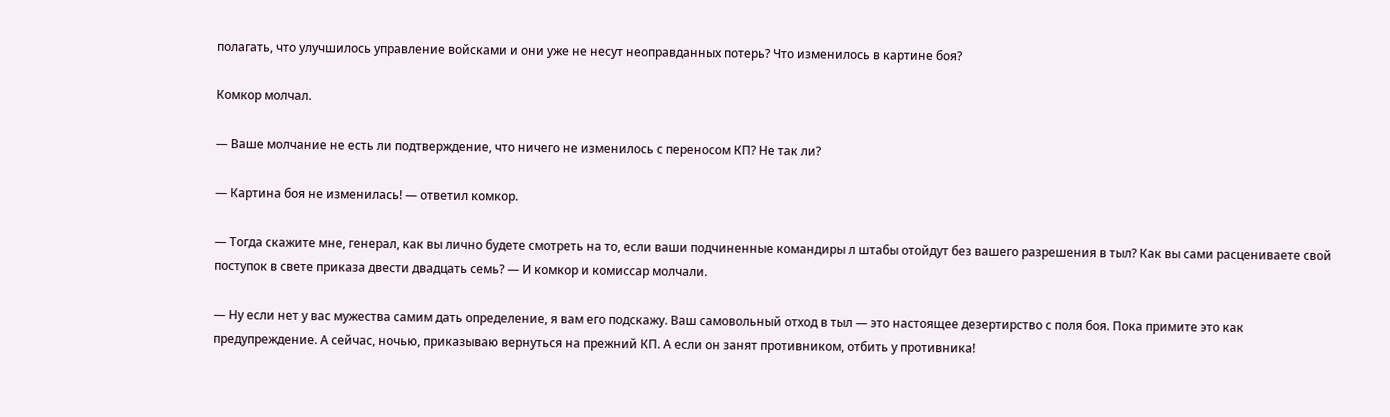полагать, что улучшилось управление войсками и они уже не несут неоправданных потерь? Что изменилось в картине боя?

Комкор молчал.

— Ваше молчание не есть ли подтверждение, что ничего не изменилось с переносом КП? Не так ли?

— Картина боя не изменилась! — ответил комкор.

— Тогда скажите мне, генерал, как вы лично будете смотреть на то, если ваши подчиненные командиры л штабы отойдут без вашего разрешения в тыл? Как вы сами расцениваете свой поступок в свете приказа двести двадцать семь? — И комкор и комиссар молчали.

— Ну если нет у вас мужества самим дать определение, я вам его подскажу. Ваш самовольный отход в тыл — это настоящее дезертирство с поля боя. Пока примите это как предупреждение. А сейчас, ночью, приказываю вернуться на прежний КП. А если он занят противником, отбить у противника!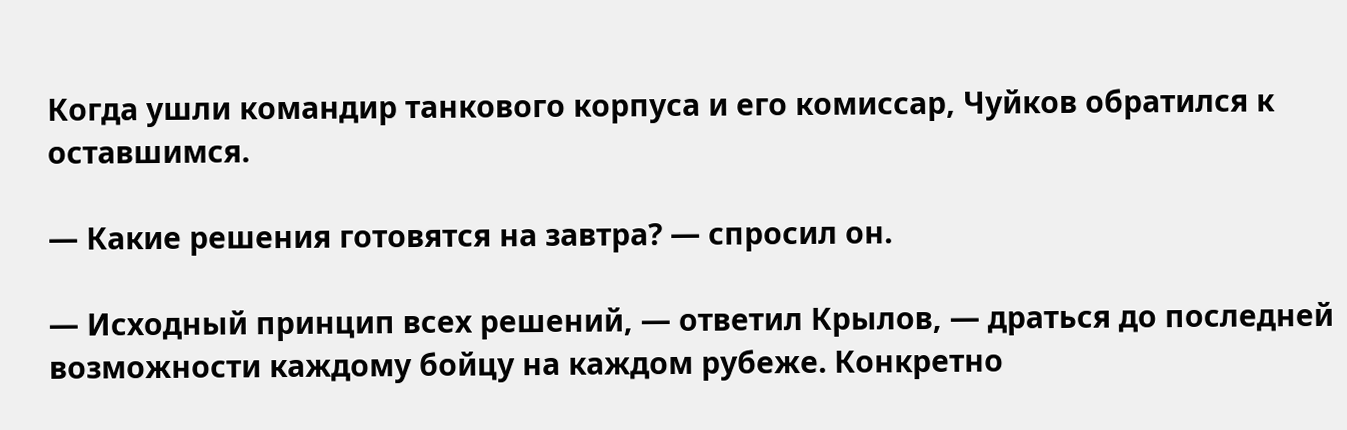Когда ушли командир танкового корпуса и его комиссар, Чуйков обратился к оставшимся.

— Какие решения готовятся на завтра? — спросил он.

— Исходный принцип всех решений, — ответил Крылов, — драться до последней возможности каждому бойцу на каждом рубеже. Конкретно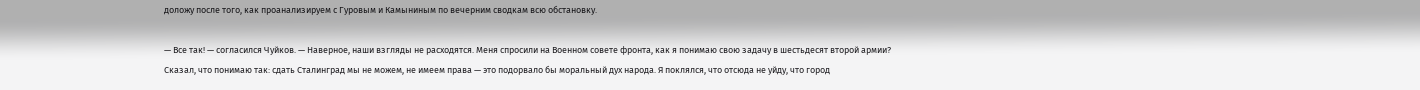доложу после того, как проанализируем с Гуровым и Камыниным по вечерним сводкам всю обстановку.

— Все так! — согласился Чуйков. — Наверное, наши взгляды не расходятся. Меня спросили на Военном совете фронта, как я понимаю свою задачу в шестьдесят второй армии? Сказал, что понимаю так: сдать Сталинград мы не можем, не имеем права — это подорвало бы моральный дух народа. Я поклялся, что отсюда не уйду, что город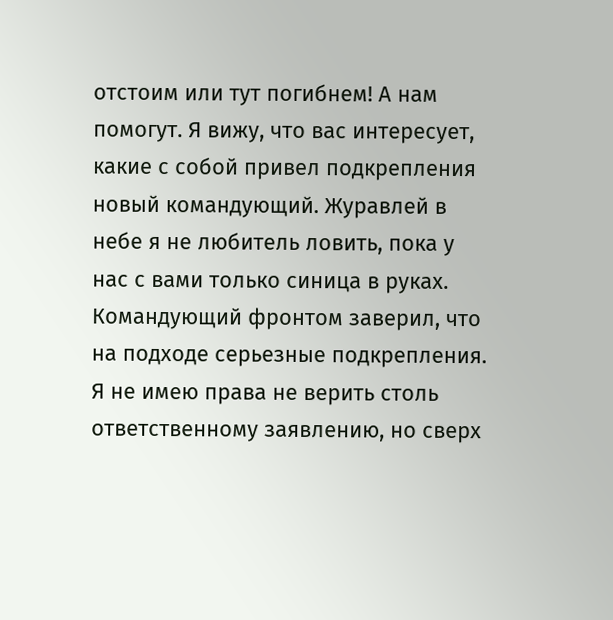отстоим или тут погибнем! А нам помогут. Я вижу, что вас интересует, какие с собой привел подкрепления новый командующий. Журавлей в небе я не любитель ловить, пока у нас с вами только синица в руках. Командующий фронтом заверил, что на подходе серьезные подкрепления. Я не имею права не верить столь ответственному заявлению, но сверх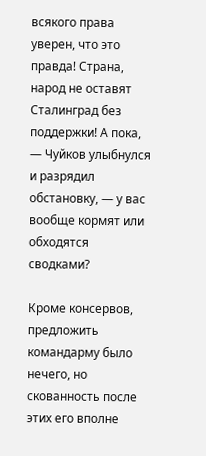всякого права уверен, что это правда! Страна, народ не оставят Сталинград без поддержки! А пока, — Чуйков улыбнулся и разрядил обстановку, — у вас вообще кормят или обходятся сводками?

Кроме консервов, предложить командарму было нечего, но скованность после этих его вполне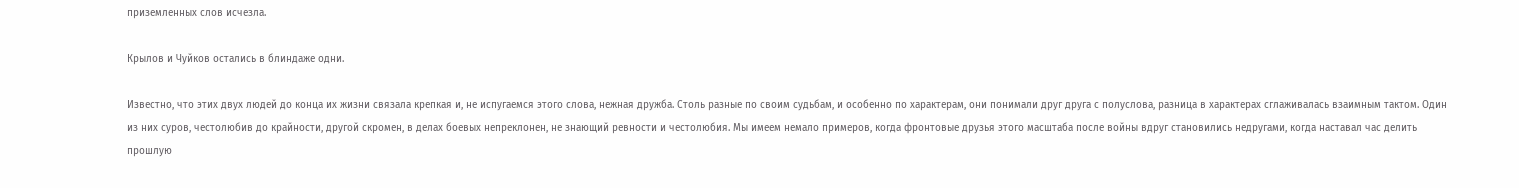приземленных слов исчезла.

Крылов и Чуйков остались в блиндаже одни.

Известно, что этих двух людей до конца их жизни связала крепкая и, не испугаемся этого слова, нежная дружба. Столь разные по своим судьбам, и особенно по характерам, они понимали друг друга с полуслова, разница в характерах сглаживалась взаимным тактом. Один из них суров, честолюбив до крайности, другой скромен, в делах боевых непреклонен, не знающий ревности и честолюбия. Мы имеем немало примеров, когда фронтовые друзья этого масштаба после войны вдруг становились недругами, когда наставал час делить прошлую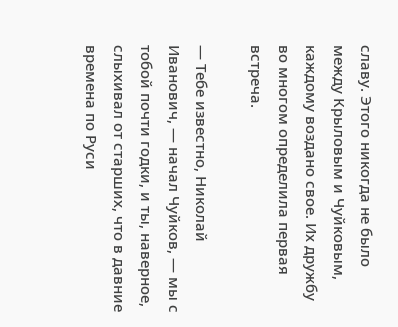славу. Этого никогда не было между Крыловым и Чуйковым, каждому воздано свое. Их дружбу во многом определила первая встреча.

— Тебе известно, Николай Иванович, — начал Чуйков, — мы с тобой почти годки, и ты, наверное, слыхивал от старших, что в давние времена по Руси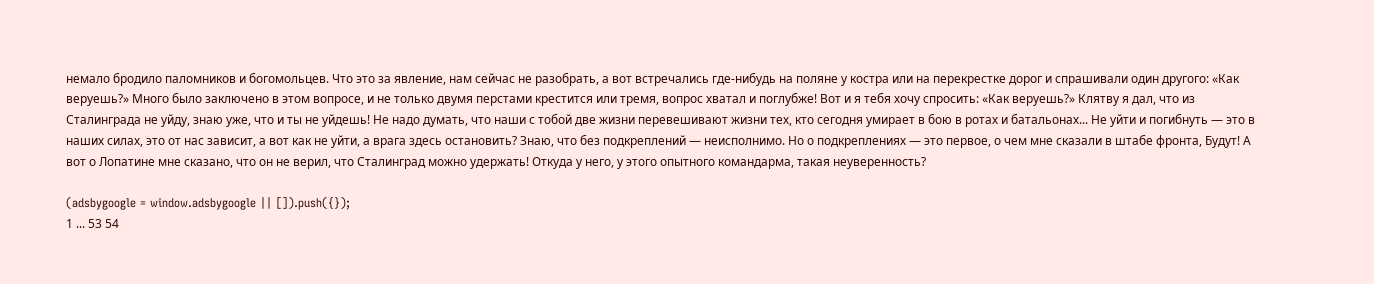немало бродило паломников и богомольцев. Что это за явление, нам сейчас не разобрать, а вот встречались где-нибудь на поляне у костра или на перекрестке дорог и спрашивали один другого: «Как веруешь?» Много было заключено в этом вопросе, и не только двумя перстами крестится или тремя, вопрос хватал и поглубже! Вот и я тебя хочу спросить: «Как веруешь?» Клятву я дал, что из Сталинграда не уйду, знаю уже, что и ты не уйдешь! Не надо думать, что наши с тобой две жизни перевешивают жизни тех, кто сегодня умирает в бою в ротах и батальонах... Не уйти и погибнуть — это в наших силах, это от нас зависит, а вот как не уйти, а врага здесь остановить? Знаю, что без подкреплений — неисполнимо. Но о подкреплениях — это первое, о чем мне сказали в штабе фронта, Будут! А вот о Лопатине мне сказано, что он не верил, что Сталинград можно удержать! Откуда у него, у этого опытного командарма, такая неуверенность?

(adsbygoogle = window.adsbygoogle || []).push({});
1 ... 53 54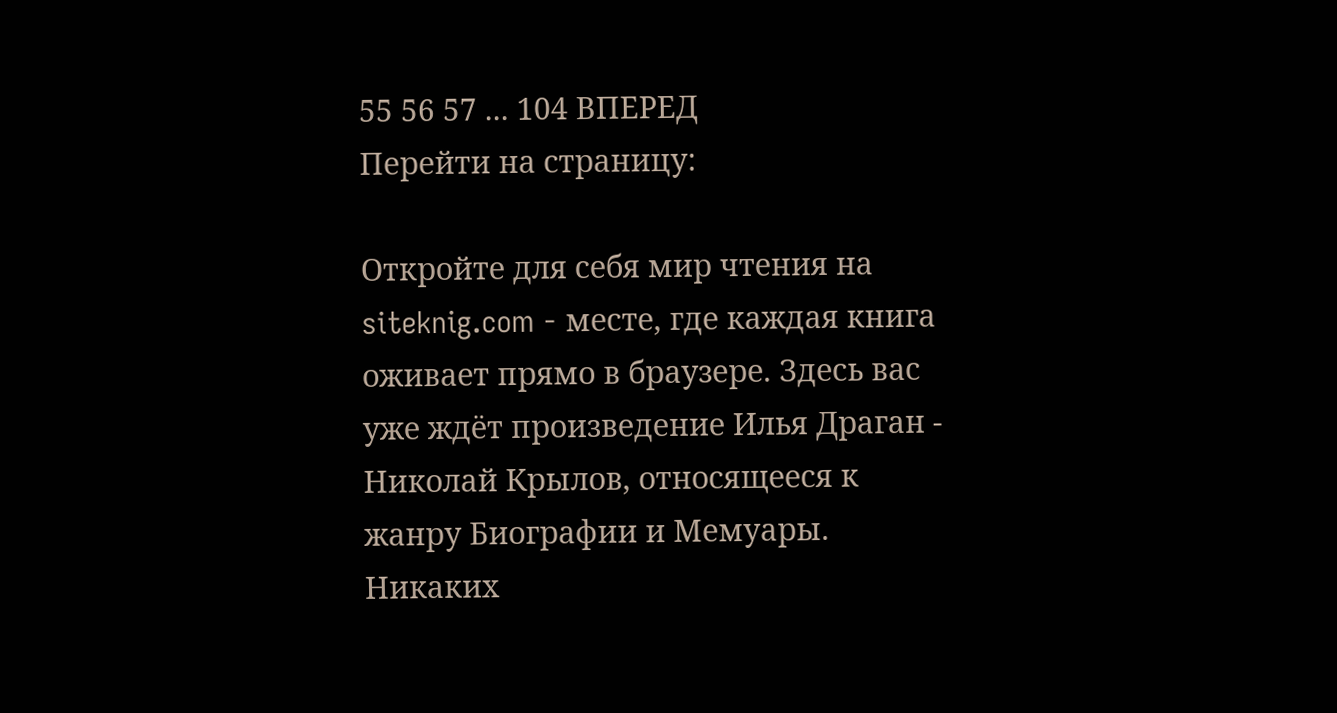55 56 57 ... 104 ВПЕРЕД
Перейти на страницу:

Откройте для себя мир чтения на siteknig.com - месте, где каждая книга оживает прямо в браузере. Здесь вас уже ждёт произведение Илья Драган - Николай Крылов, относящееся к жанру Биографии и Мемуары. Никаких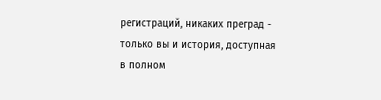регистраций, никаких преград - только вы и история, доступная в полном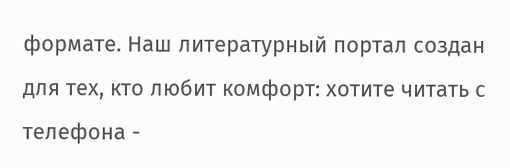формате. Наш литературный портал создан для тех, кто любит комфорт: хотите читать с телефона -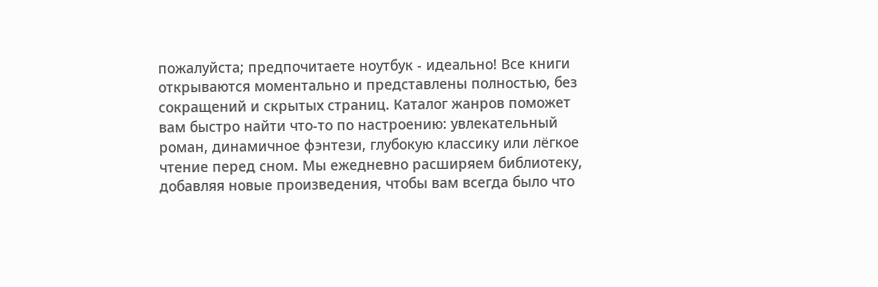пожалуйста; предпочитаете ноутбук - идеально! Все книги открываются моментально и представлены полностью, без сокращений и скрытых страниц. Каталог жанров поможет вам быстро найти что-то по настроению: увлекательный роман, динамичное фэнтези, глубокую классику или лёгкое чтение перед сном. Мы ежедневно расширяем библиотеку, добавляя новые произведения, чтобы вам всегда было что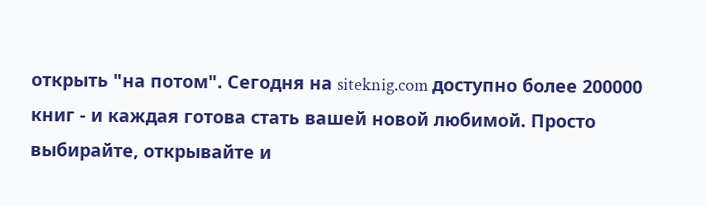открыть "на потом". Сегодня на siteknig.com доступно более 200000 книг - и каждая готова стать вашей новой любимой. Просто выбирайте, открывайте и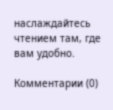наслаждайтесь чтением там, где вам удобно.

Комментарии (0)